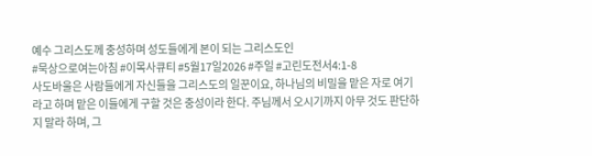예수 그리스도께 충성하며 성도들에게 본이 되는 그리스도인
#묵상으로여는아침 #이목사큐티 #5월17일2026 #주일 #고린도전서4:1-8
사도바울은 사람들에게 자신들을 그리스도의 일꾼이요, 하나님의 비밀을 맡은 자로 여기라고 하며 맡은 이들에게 구할 것은 충성이라 한다. 주님께서 오시기까지 아무 것도 판단하지 말라 하며, 그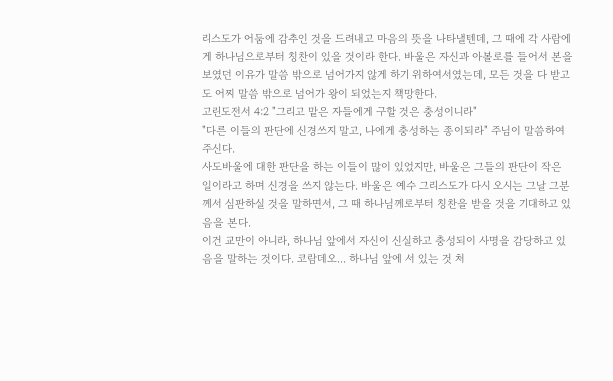리스도가 어둠에 감추인 것을 드려내고 마음의 뜻을 나타낼텐데, 그 때에 각 사람에게 하나님으로부터 칭찬이 있을 것이라 한다. 바울은 자신과 아볼로를 들어서 본을 보였던 이유가 말씀 밖으로 넘어가지 않게 하기 위하여서였는데, 모든 것을 다 받고도 어찌 말씀 밖으로 넘어가 왕이 되었는지 책망한다.
고린도전서 4:2 "그리고 맡은 자들에게 구할 것은 충성이니라"
"다른 이들의 판단에 신경쓰지 말고, 나에게 충성하는 종이되라" 주님이 말씀하여 주신다.
사도바울에 대한 판단을 하는 이들이 많이 있었지만, 바울은 그들의 판단이 작은 일이라고 하며 신경을 쓰지 않는다. 바울은 예수 그리스도가 다시 오시는 그날 그분께서 심판하실 것을 말하면서, 그 때 하나님께로부터 칭찬을 받을 것을 기대하고 있음을 본다.
이건 교만이 아니라, 하나님 앞에서 자신이 신실하고 충성되이 사명을 감당하고 있음을 말하는 것이다. 코람데오... 하나님 앞에 서 있는 것 처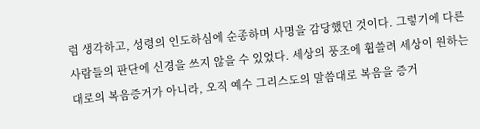럼 생각하고, 성령의 인도하심에 순종하며 사명을 감당했던 것이다. 그렇기에 다른 사람들의 판단에 신경을 쓰지 않을 수 있었다. 세상의 풍조에 휩쓸려 세상이 원하는대로의 복음증거가 아니라, 오직 예수 그리스도의 말씀대로 복음을 증거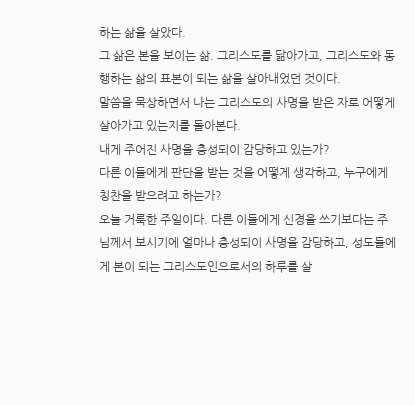하는 삶을 살았다.
그 삶은 본을 보이는 삶. 그리스도를 닮아가고, 그리스도와 동행하는 삶의 표본이 되는 삶을 살아내었던 것이다.
말씀을 묵상하면서 나는 그리스도의 사명을 받은 자로 어떻게 살아가고 있는지를 돌아본다.
내게 주어진 사명을 충성되이 감당하고 있는가?
다른 이들에게 판단을 받는 것을 어떻게 생각하고, 누구에게 칭찬을 받으려고 하는가?
오늘 거룩한 주일이다. 다른 이들에게 신경을 쓰기보다는 주님께서 보시기에 얼마나 충성되이 사명을 감당하고, 성도들에게 본이 되는 그리스도인으로서의 하루를 살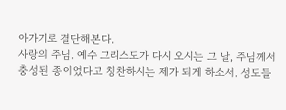아가기로 결단해본다.
사랑의 주님. 예수 그리스도가 다시 오시는 그 날, 주님께서 충성된 종이었다고 칭찬하시는 제가 되게 하소서. 성도들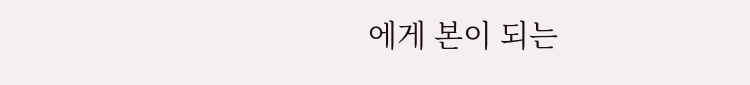에게 본이 되는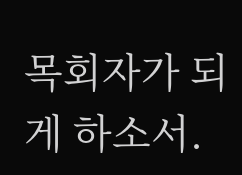목회자가 되게 하소서.